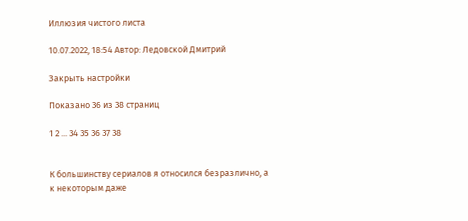Иллюзия чистого листа

10.07.2022, 18:54 Автор: Ледовской Дмитрий

Закрыть настройки

Показано 36 из 38 страниц

1 2 ... 34 35 36 37 38


К большинству сериалов я относился безразлично, а к некоторым даже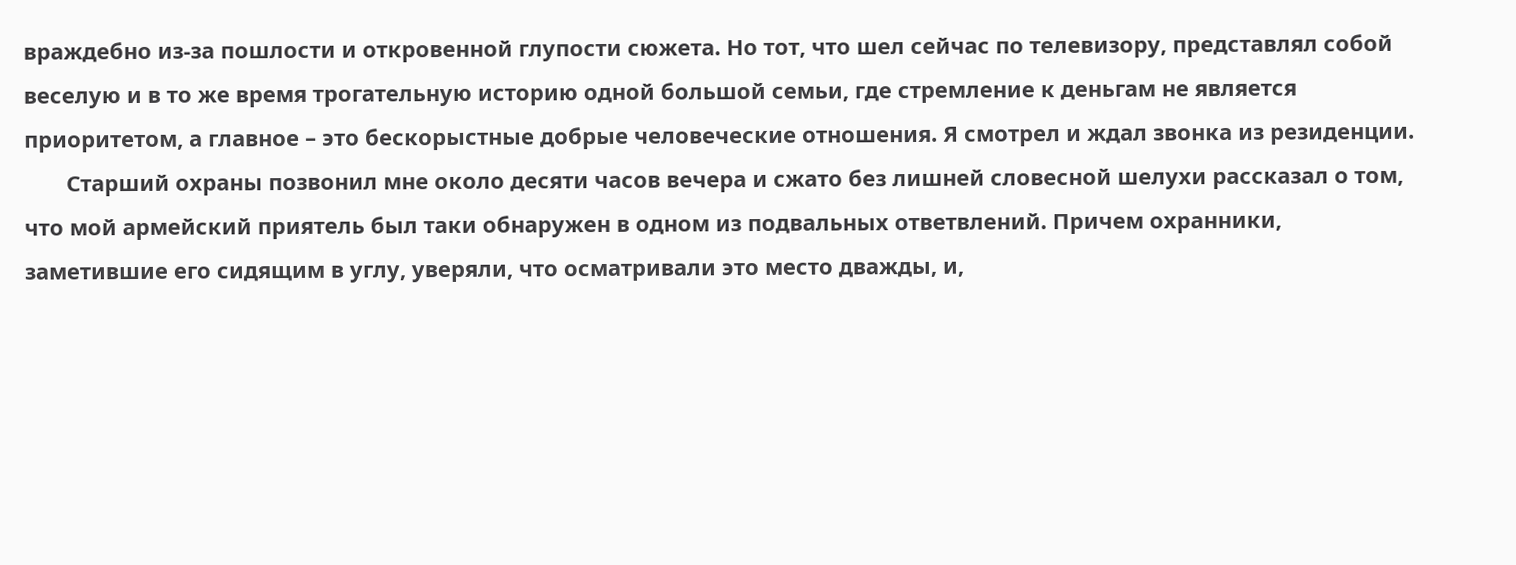враждебно из-за пошлости и откровенной глупости сюжета. Но тот, что шел сейчас по телевизору, представлял собой веселую и в то же время трогательную историю одной большой семьи, где стремление к деньгам не является приоритетом, а главное – это бескорыстные добрые человеческие отношения. Я смотрел и ждал звонка из резиденции.
       Старший охраны позвонил мне около десяти часов вечера и сжато без лишней словесной шелухи рассказал о том, что мой армейский приятель был таки обнаружен в одном из подвальных ответвлений. Причем охранники, заметившие его сидящим в углу, уверяли, что осматривали это место дважды, и,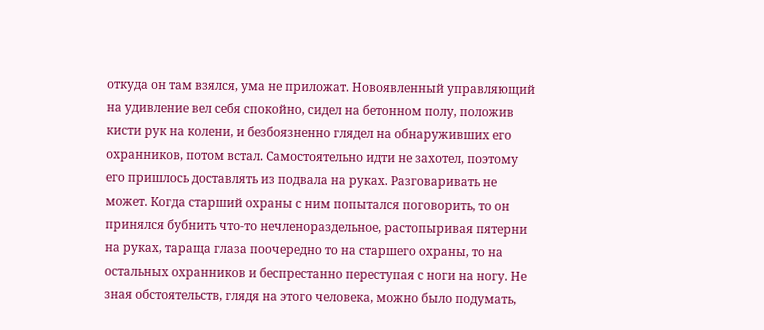откуда он там взялся, ума не приложат. Новоявленный управляющий на удивление вел себя спокойно, сидел на бетонном полу, положив кисти рук на колени, и безбоязненно глядел на обнаруживших его охранников, потом встал. Самостоятельно идти не захотел, поэтому его пришлось доставлять из подвала на руках. Разговаривать не может. Когда старший охраны с ним попытался поговорить, то он принялся бубнить что-то нечленораздельное, растопыривая пятерни на руках, тараща глаза поочередно то на старшего охраны, то на остальных охранников и беспрестанно переступая с ноги на ногу. Не зная обстоятельств, глядя на этого человека, можно было подумать,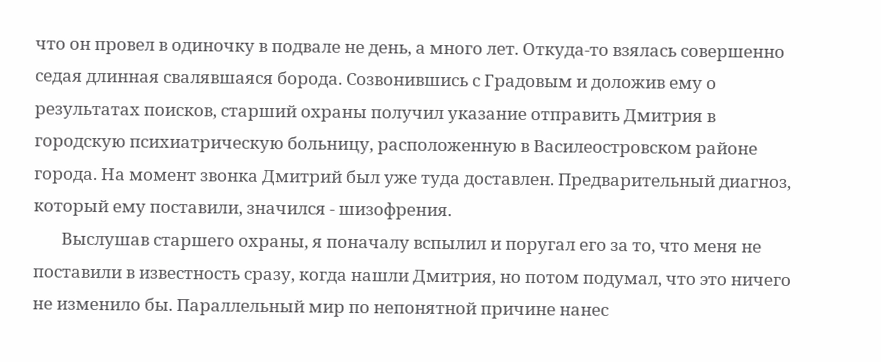что он провел в одиночку в подвале не день, а много лет. Откуда-то взялась совершенно седая длинная свалявшаяся борода. Созвонившись с Градовым и доложив ему о результатах поисков, старший охраны получил указание отправить Дмитрия в городскую психиатрическую больницу, расположенную в Василеостровском районе города. На момент звонка Дмитрий был уже туда доставлен. Предварительный диагноз, который ему поставили, значился - шизофрения.
       Выслушав старшего охраны, я поначалу вспылил и поругал его за то, что меня не поставили в известность сразу, когда нашли Дмитрия, но потом подумал, что это ничего не изменило бы. Параллельный мир по непонятной причине нанес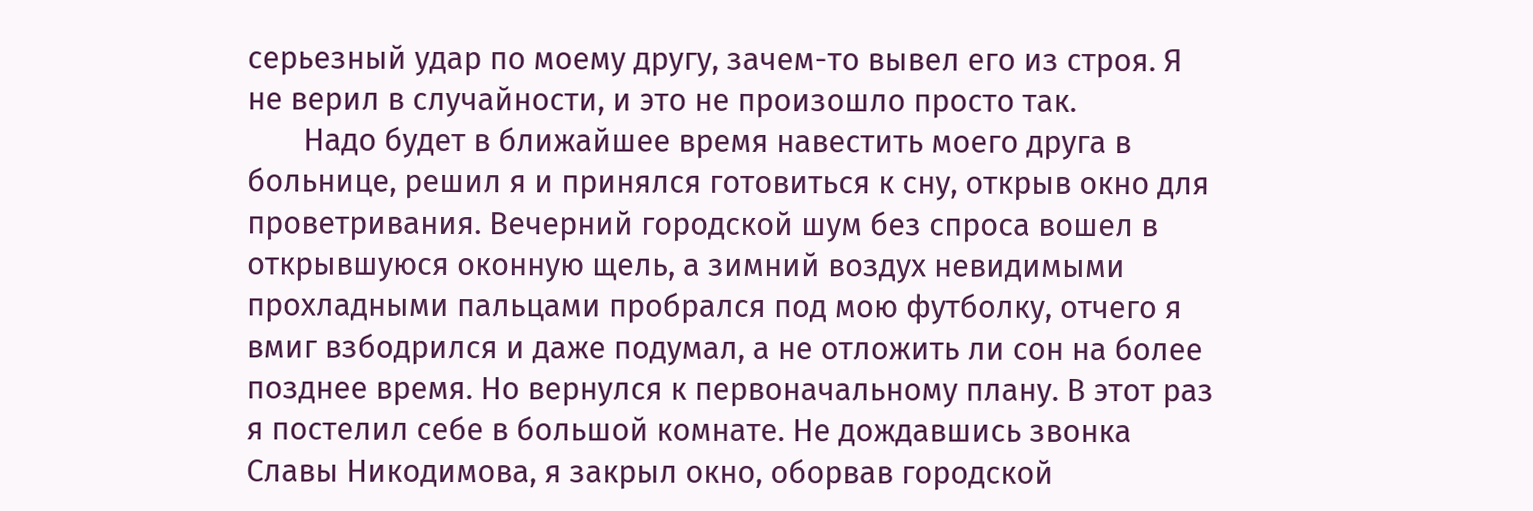серьезный удар по моему другу, зачем-то вывел его из строя. Я не верил в случайности, и это не произошло просто так.
       Надо будет в ближайшее время навестить моего друга в больнице, решил я и принялся готовиться к сну, открыв окно для проветривания. Вечерний городской шум без спроса вошел в открывшуюся оконную щель, а зимний воздух невидимыми прохладными пальцами пробрался под мою футболку, отчего я вмиг взбодрился и даже подумал, а не отложить ли сон на более позднее время. Но вернулся к первоначальному плану. В этот раз я постелил себе в большой комнате. Не дождавшись звонка Славы Никодимова, я закрыл окно, оборвав городской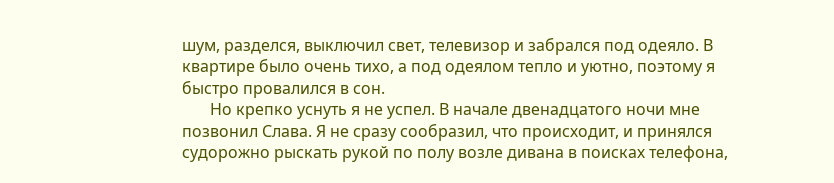шум, разделся, выключил свет, телевизор и забрался под одеяло. В квартире было очень тихо, а под одеялом тепло и уютно, поэтому я быстро провалился в сон.
       Но крепко уснуть я не успел. В начале двенадцатого ночи мне позвонил Слава. Я не сразу сообразил, что происходит, и принялся судорожно рыскать рукой по полу возле дивана в поисках телефона,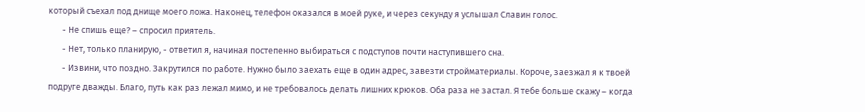который съехал под днище моего ложа. Наконец, телефон оказался в моей руке, и через секунду я услышал Славин голос.
       - Не спишь еще? – спросил приятель.
       - Нет, только планирую, - ответил я, начиная постепенно выбираться с подступов почти наступившего сна.
       - Извини, что поздно. Закрутился по работе. Нужно было заехать еще в один адрес, завезти стройматериалы. Короче, заезжал я к твоей подруге дважды. Благо, путь как раз лежал мимо, и не требовалось делать лишних крюков. Оба раза не застал. Я тебе больше скажу – когда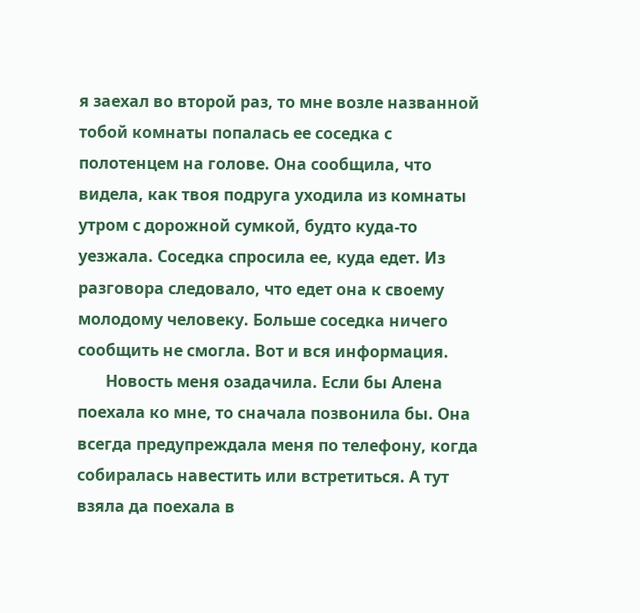я заехал во второй раз, то мне возле названной тобой комнаты попалась ее соседка с полотенцем на голове. Она сообщила, что видела, как твоя подруга уходила из комнаты утром с дорожной сумкой, будто куда-то уезжала. Соседка спросила ее, куда едет. Из разговора следовало, что едет она к своему молодому человеку. Больше соседка ничего сообщить не смогла. Вот и вся информация.
       Новость меня озадачила. Если бы Алена поехала ко мне, то сначала позвонила бы. Она всегда предупреждала меня по телефону, когда собиралась навестить или встретиться. А тут взяла да поехала в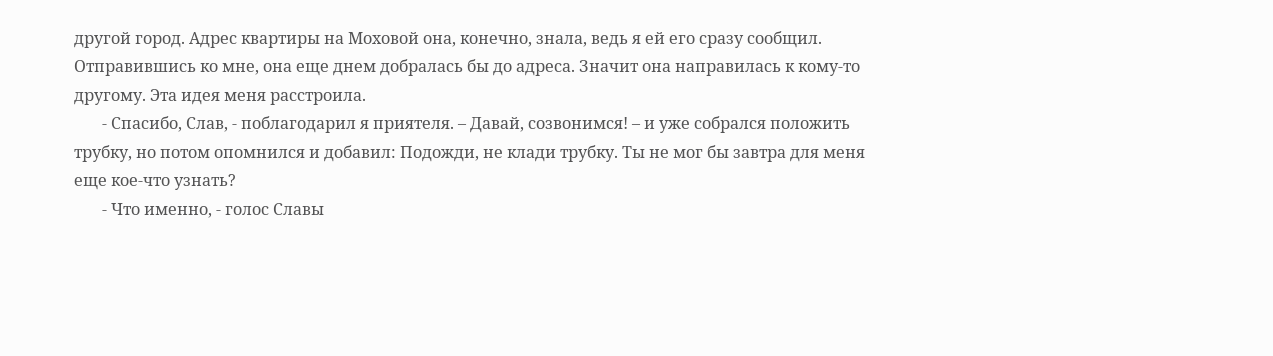другой город. Адрес квартиры на Моховой она, конечно, знала, ведь я ей его сразу сообщил. Отправившись ко мне, она еще днем добралась бы до адреса. Значит она направилась к кому-то другому. Эта идея меня расстроила.
       - Спасибо, Слав, - поблагодарил я приятеля. – Давай, созвонимся! – и уже собрался положить трубку, но потом опомнился и добавил: Подожди, не клади трубку. Ты не мог бы завтра для меня еще кое-что узнать?
       - Что именно, - голос Славы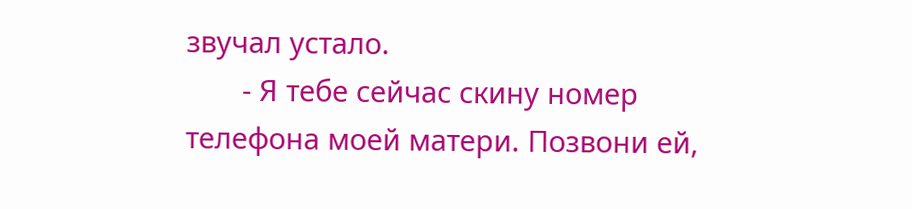звучал устало.
       - Я тебе сейчас скину номер телефона моей матери. Позвони ей,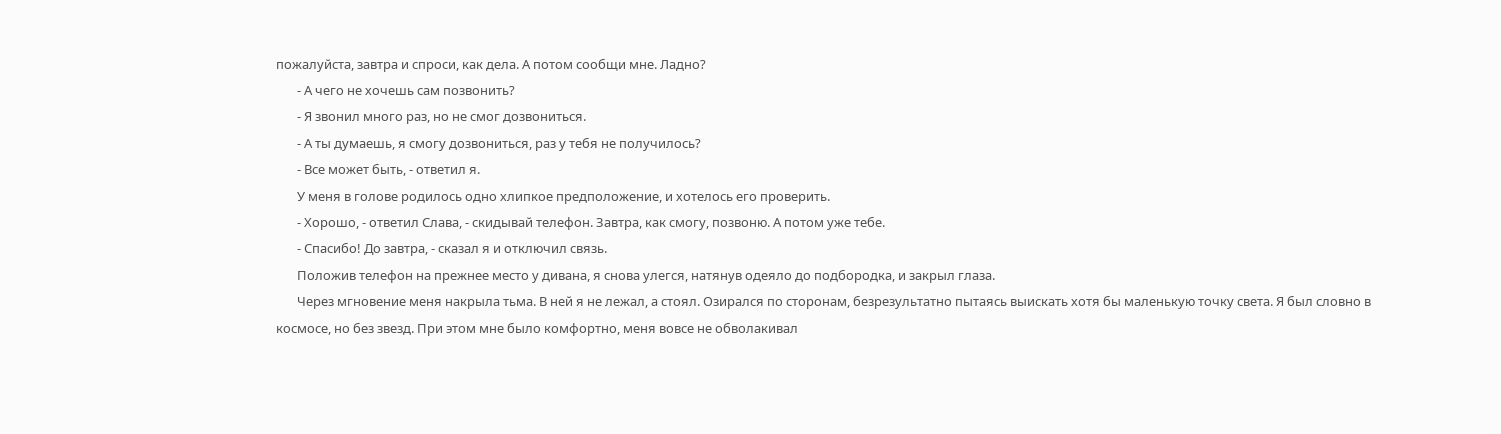пожалуйста, завтра и спроси, как дела. А потом сообщи мне. Ладно?
       - А чего не хочешь сам позвонить?
       - Я звонил много раз, но не смог дозвониться.
       - А ты думаешь, я смогу дозвониться, раз у тебя не получилось?
       - Все может быть, - ответил я.
       У меня в голове родилось одно хлипкое предположение, и хотелось его проверить.
       - Хорошо, - ответил Слава, - скидывай телефон. Завтра, как смогу, позвоню. А потом уже тебе.
       - Спасибо! До завтра, - сказал я и отключил связь.
       Положив телефон на прежнее место у дивана, я снова улегся, натянув одеяло до подбородка, и закрыл глаза.
       Через мгновение меня накрыла тьма. В ней я не лежал, а стоял. Озирался по сторонам, безрезультатно пытаясь выискать хотя бы маленькую точку света. Я был словно в космосе, но без звезд. При этом мне было комфортно, меня вовсе не обволакивал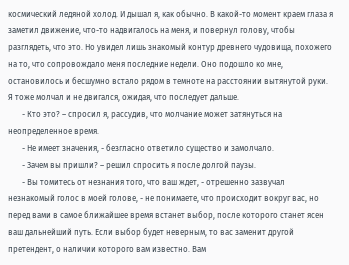космический ледяной холод. И дышал я, как обычно. В какой-то момент краем глаза я заметил движение, что-то надвигалось на меня, и повернул голову, чтобы разглядеть, что это. Но увидел лишь знакомый контур древнего чудовища, похожего на то, что сопровождало меня последние недели. Оно подошло ко мне, остановилось и бесшумно встало рядом в темноте на расстоянии вытянутой руки. Я тоже молчал и не двигался, ожидая, что последует дальше.
       - Кто это? – спросил я, рассудив, что молчание может затянуться на неопределенное время.
       - Не имеет значения, - безгласно ответило существо и замолчало.
       - Зачем вы пришли? – решил спросить я после долгой паузы.
       - Вы томитесь от незнания того, что ваш ждет, - отрешенно зазвучал незнакомый голос в моей голове, - не понимаете, что происходит вокруг вас, но перед вами в самое ближайшее время встанет выбор, после которого станет ясен ваш дальнейший путь. Если выбор будет неверным, то вас заменит другой претендент, о наличии которого вам известно. Вам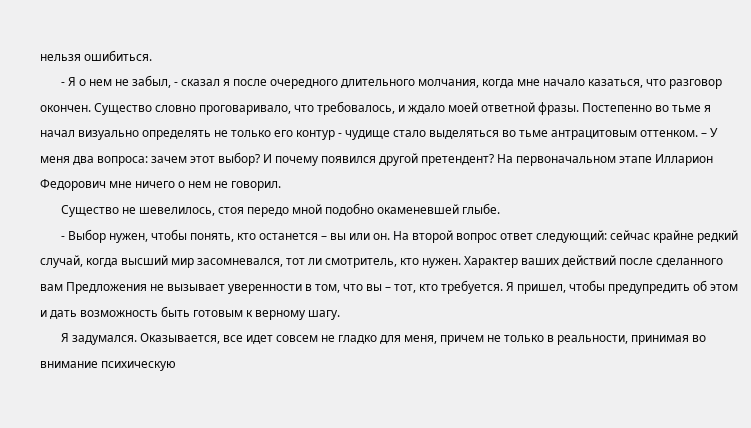нельзя ошибиться.
       - Я о нем не забыл, - сказал я после очередного длительного молчания, когда мне начало казаться, что разговор окончен. Существо словно проговаривало, что требовалось, и ждало моей ответной фразы. Постепенно во тьме я начал визуально определять не только его контур - чудище стало выделяться во тьме антрацитовым оттенком. – У меня два вопроса: зачем этот выбор? И почему появился другой претендент? На первоначальном этапе Илларион Федорович мне ничего о нем не говорил.
       Существо не шевелилось, стоя передо мной подобно окаменевшей глыбе.
       - Выбор нужен, чтобы понять, кто останется – вы или он. На второй вопрос ответ следующий: сейчас крайне редкий случай, когда высший мир засомневался, тот ли смотритель, кто нужен. Характер ваших действий после сделанного вам Предложения не вызывает уверенности в том, что вы – тот, кто требуется. Я пришел, чтобы предупредить об этом и дать возможность быть готовым к верному шагу.
       Я задумался. Оказывается, все идет совсем не гладко для меня, причем не только в реальности, принимая во внимание психическую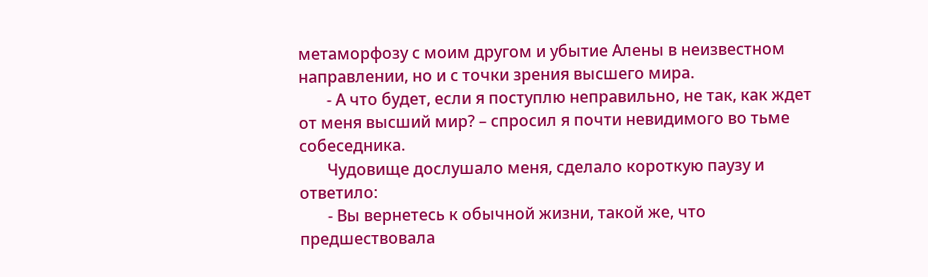метаморфозу с моим другом и убытие Алены в неизвестном направлении, но и с точки зрения высшего мира.
       - А что будет, если я поступлю неправильно, не так, как ждет от меня высший мир? – спросил я почти невидимого во тьме собеседника.
       Чудовище дослушало меня, сделало короткую паузу и ответило:
       - Вы вернетесь к обычной жизни, такой же, что предшествовала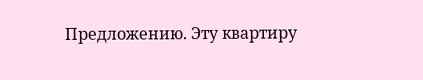Предложению. Эту квартиру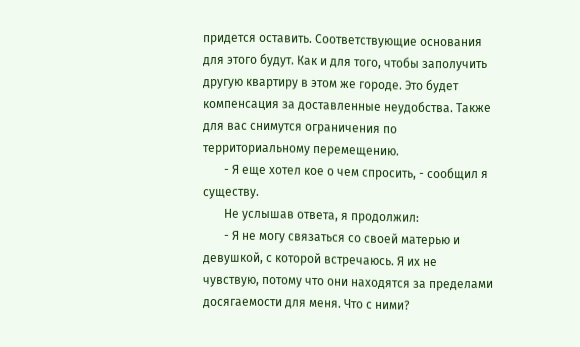придется оставить. Соответствующие основания для этого будут. Как и для того, чтобы заполучить другую квартиру в этом же городе. Это будет компенсация за доставленные неудобства. Также для вас снимутся ограничения по территориальному перемещению.
       - Я еще хотел кое о чем спросить, - сообщил я существу.
       Не услышав ответа, я продолжил:
       - Я не могу связаться со своей матерью и девушкой, с которой встречаюсь. Я их не чувствую, потому что они находятся за пределами досягаемости для меня. Что с ними?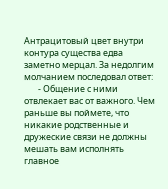Антрацитовый цвет внутри контура существа едва заметно мерцал. За недолгим молчанием последовал ответ:
       - Общение с ними отвлекает вас от важного. Чем раньше вы поймете, что никакие родственные и дружеские связи не должны мешать вам исполнять главное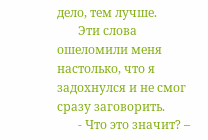дело, тем лучше.
       Эти слова ошеломили меня настолько, что я задохнулся и не смог сразу заговорить.
       - Что это значит? –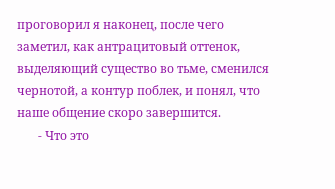проговорил я наконец, после чего заметил, как антрацитовый оттенок, выделяющий существо во тьме, сменился чернотой, а контур поблек, и понял, что наше общение скоро завершится.
       - Что это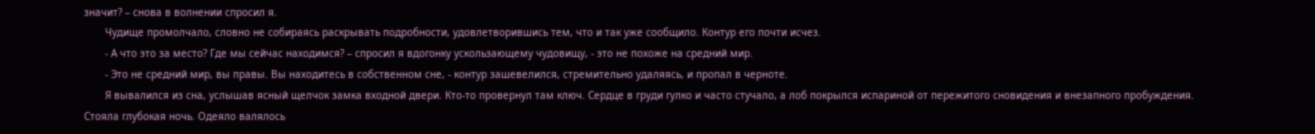значит? – снова в волнении спросил я.
       Чудище промолчало, словно не собираясь раскрывать подробности, удовлетворившись тем, что и так уже сообщило. Контур его почти исчез.
       - А что это за место? Где мы сейчас находимся? – спросил я вдогонку ускользающему чудовищу, - это не похоже на средний мир.
       - Это не средний мир, вы правы. Вы находитесь в собственном сне, - контур зашевелился, стремительно удаляясь, и пропал в черноте.
       Я вывалился из сна, услышав ясный щелчок замка входной двери. Кто-то провернул там ключ. Сердце в груди гулко и часто стучало, а лоб покрылся испариной от пережитого сновидения и внезапного пробуждения. Стояла глубокая ночь. Одеяло валялось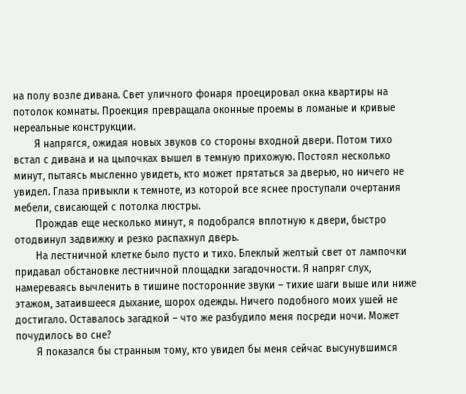на полу возле дивана. Свет уличного фонаря проецировал окна квартиры на потолок комнаты. Проекция превращала оконные проемы в ломаные и кривые нереальные конструкции.
       Я напрягся, ожидая новых звуков со стороны входной двери. Потом тихо встал с дивана и на цыпочках вышел в темную прихожую. Постоял несколько минут, пытаясь мысленно увидеть, кто может прятаться за дверью, но ничего не увидел. Глаза привыкли к темноте, из которой все яснее проступали очертания мебели, свисающей с потолка люстры.
       Прождав еще несколько минут, я подобрался вплотную к двери, быстро отодвинул задвижку и резко распахнул дверь.
       На лестничной клетке было пусто и тихо. Блеклый желтый свет от лампочки придавал обстановке лестничной площадки загадочности. Я напряг слух, намереваясь вычленить в тишине посторонние звуки – тихие шаги выше или ниже этажом, затаившееся дыхание, шорох одежды. Ничего подобного моих ушей не достигало. Оставалось загадкой – что же разбудило меня посреди ночи. Может почудилось во сне?
       Я показался бы странным тому, кто увидел бы меня сейчас высунувшимся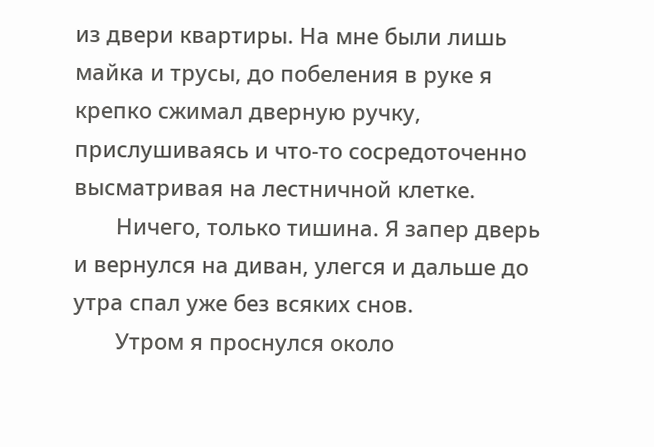из двери квартиры. На мне были лишь майка и трусы, до побеления в руке я крепко сжимал дверную ручку, прислушиваясь и что-то сосредоточенно высматривая на лестничной клетке.
       Ничего, только тишина. Я запер дверь и вернулся на диван, улегся и дальше до утра спал уже без всяких снов.
       Утром я проснулся около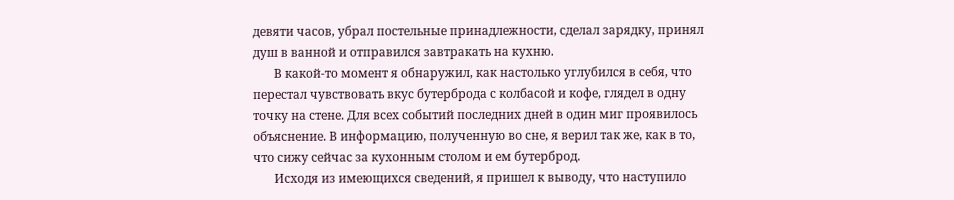девяти часов, убрал постельные принадлежности, сделал зарядку, принял душ в ванной и отправился завтракать на кухню.
       В какой-то момент я обнаружил, как настолько углубился в себя, что перестал чувствовать вкус бутерброда с колбасой и кофе, глядел в одну точку на стене. Для всех событий последних дней в один миг проявилось объяснение. В информацию, полученную во сне, я верил так же, как в то, что сижу сейчас за кухонным столом и ем бутерброд.
       Исходя из имеющихся сведений, я пришел к выводу, что наступило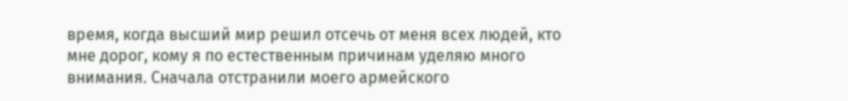время, когда высший мир решил отсечь от меня всех людей, кто мне дорог, кому я по естественным причинам уделяю много внимания. Сначала отстранили моего армейского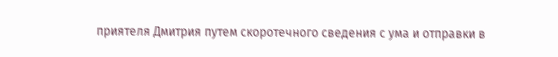приятеля Дмитрия путем скоротечного сведения с ума и отправки в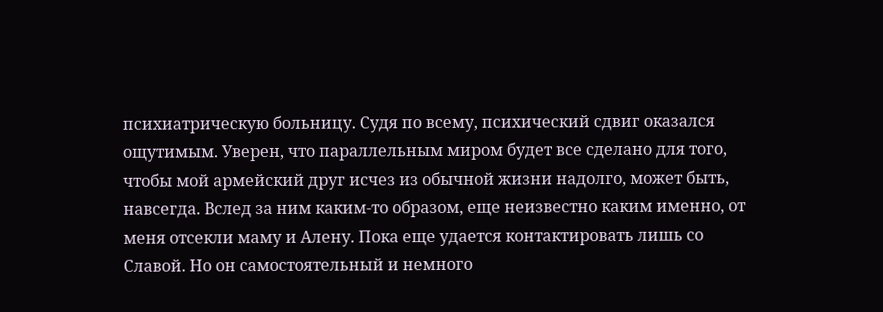психиатрическую больницу. Судя по всему, психический сдвиг оказался ощутимым. Уверен, что параллельным миром будет все сделано для того, чтобы мой армейский друг исчез из обычной жизни надолго, может быть, навсегда. Вслед за ним каким-то образом, еще неизвестно каким именно, от меня отсекли маму и Алену. Пока еще удается контактировать лишь со Славой. Но он самостоятельный и немного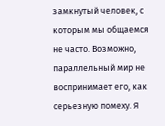замкнутый человек, с которым мы общаемся не часто. Возможно, параллельный мир не воспринимает его, как серьезную помеху. Я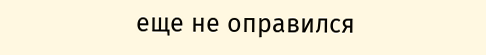еще не оправился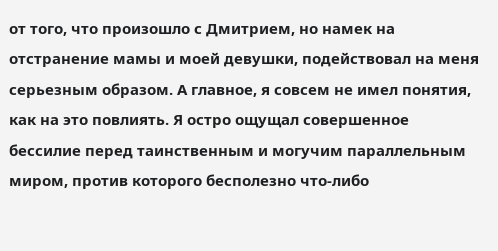от того, что произошло с Дмитрием, но намек на отстранение мамы и моей девушки, подействовал на меня серьезным образом. А главное, я совсем не имел понятия, как на это повлиять. Я остро ощущал совершенное бессилие перед таинственным и могучим параллельным миром, против которого бесполезно что-либо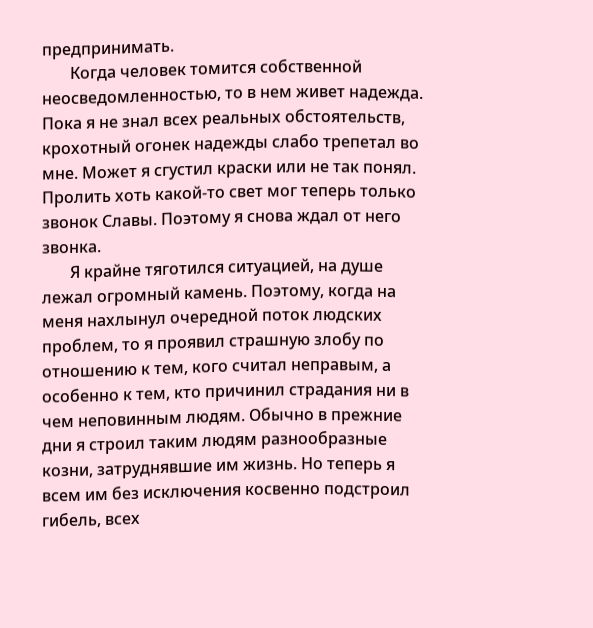предпринимать.
       Когда человек томится собственной неосведомленностью, то в нем живет надежда. Пока я не знал всех реальных обстоятельств, крохотный огонек надежды слабо трепетал во мне. Может я сгустил краски или не так понял. Пролить хоть какой-то свет мог теперь только звонок Славы. Поэтому я снова ждал от него звонка.
       Я крайне тяготился ситуацией, на душе лежал огромный камень. Поэтому, когда на меня нахлынул очередной поток людских проблем, то я проявил страшную злобу по отношению к тем, кого считал неправым, а особенно к тем, кто причинил страдания ни в чем неповинным людям. Обычно в прежние дни я строил таким людям разнообразные козни, затруднявшие им жизнь. Но теперь я всем им без исключения косвенно подстроил гибель, всех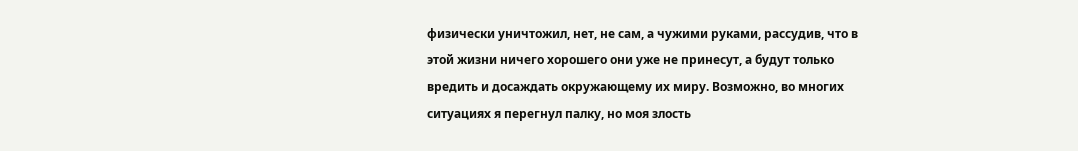физически уничтожил, нет, не сам, а чужими руками, рассудив, что в этой жизни ничего хорошего они уже не принесут, а будут только вредить и досаждать окружающему их миру. Возможно, во многих ситуациях я перегнул палку, но моя злость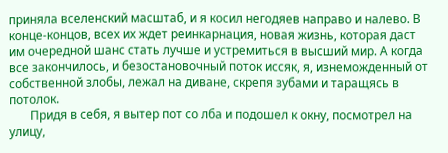приняла вселенский масштаб, и я косил негодяев направо и налево. В конце-концов, всех их ждет реинкарнация, новая жизнь, которая даст им очередной шанс стать лучше и устремиться в высший мир. А когда все закончилось, и безостановочный поток иссяк, я, изнеможденный от собственной злобы, лежал на диване, скрепя зубами и таращясь в потолок.
       Придя в себя, я вытер пот со лба и подошел к окну, посмотрел на улицу,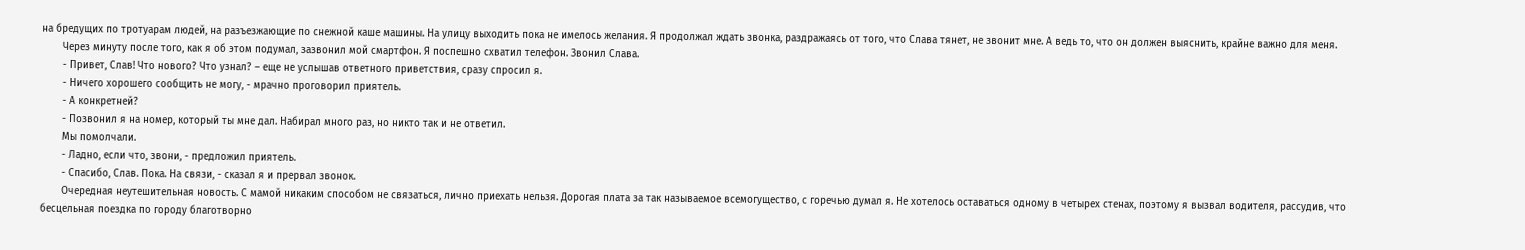на бредущих по тротуарам людей, на разъезжающие по снежной каше машины. На улицу выходить пока не имелось желания. Я продолжал ждать звонка, раздражаясь от того, что Слава тянет, не звонит мне. А ведь то, что он должен выяснить, крайне важно для меня.
       Через минуту после того, как я об этом подумал, зазвонил мой смартфон. Я поспешно схватил телефон. Звонил Слава.
       - Привет, Слав! Что нового? Что узнал? – еще не услышав ответного приветствия, сразу спросил я.
       - Ничего хорошего сообщить не могу, - мрачно проговорил приятель.
       - А конкретней?
       - Позвонил я на номер, который ты мне дал. Набирал много раз, но никто так и не ответил.
       Мы помолчали.
       - Ладно, если что, звони, - предложил приятель.
       - Спасибо, Слав. Пока. На связи, - сказал я и прервал звонок.
       Очередная неутешительная новость. С мамой никаким способом не связаться, лично приехать нельзя. Дорогая плата за так называемое всемогущество, с горечью думал я. Не хотелось оставаться одному в четырех стенах, поэтому я вызвал водителя, рассудив, что бесцельная поездка по городу благотворно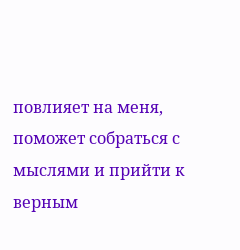повлияет на меня, поможет собраться с мыслями и прийти к верным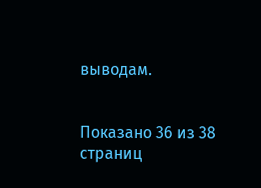выводам.


Показано 36 из 38 страниц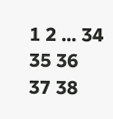1 2 ... 34 35 36 37 38